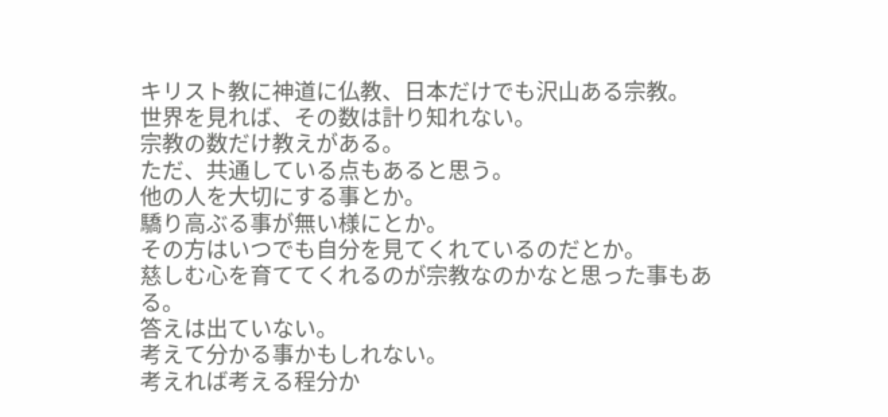キリスト教に神道に仏教、日本だけでも沢山ある宗教。
世界を見れば、その数は計り知れない。
宗教の数だけ教えがある。
ただ、共通している点もあると思う。
他の人を大切にする事とか。
驕り高ぶる事が無い様にとか。
その方はいつでも自分を見てくれているのだとか。
慈しむ心を育ててくれるのが宗教なのかなと思った事もある。
答えは出ていない。
考えて分かる事かもしれない。
考えれば考える程分か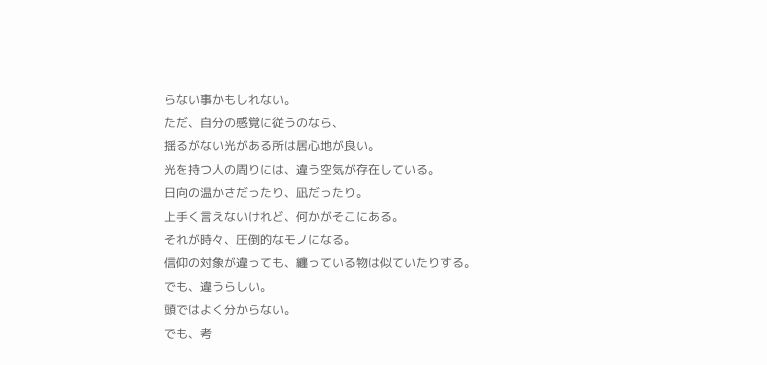らない事かもしれない。
ただ、自分の感覚に従うのなら、
揺るがない光がある所は居心地が良い。
光を持つ人の周りには、違う空気が存在している。
日向の温かさだったり、凪だったり。
上手く言えないけれど、何かがそこにある。
それが時々、圧倒的なモノになる。
信仰の対象が違っても、纏っている物は似ていたりする。
でも、違うらしい。
頭ではよく分からない。
でも、考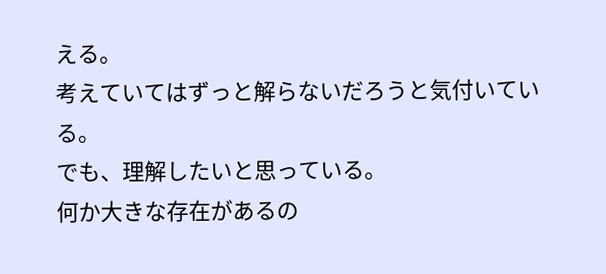える。
考えていてはずっと解らないだろうと気付いている。
でも、理解したいと思っている。
何か大きな存在があるの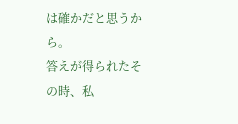は確かだと思うから。
答えが得られたその時、私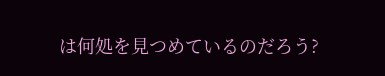は何処を見つめているのだろう?